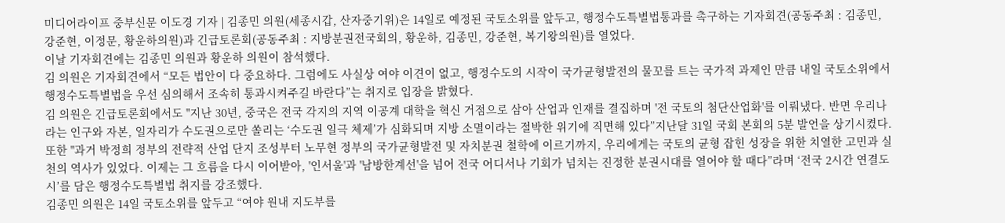미디어라이프 중부신문 이도경 기자 | 김종민 의원(세종시갑, 산자중기위)은 14일로 예정된 국토소위를 앞두고, 행정수도특별법통과를 촉구하는 기자회견(공동주최 : 김종민, 강준현, 이정문, 황운하의원)과 긴급토론회(공동주최 : 지방분권전국회의, 황운하, 김종민, 강준현, 복기왕의원)를 열었다.
이날 기자회견에는 김종민 의원과 황운하 의원이 참석했다.
김 의원은 기자회견에서 “모든 법안이 다 중요하다. 그럼에도 사실상 여야 이견이 없고, 행정수도의 시작이 국가균형발전의 물꼬를 트는 국가적 과제인 만큼 내일 국토소위에서 행정수도특별법을 우선 심의해서 조속히 통과시켜주길 바란다”는 취지로 입장을 밝혔다.
김 의원은 긴급토론회에서도 "지난 30년, 중국은 전국 각지의 지역 이공계 대학을 혁신 거점으로 삼아 산업과 인재를 결집하며 '전 국토의 첨단산업화'를 이뤄냈다. 반면 우리나라는 인구와 자본, 일자리가 수도권으로만 쏠리는 ‘수도권 일극 체제’가 심화되며 지방 소멸이라는 절박한 위기에 직면해 있다”지난달 31일 국회 본회의 5분 발언을 상기시켰다.
또한 "과거 박정희 정부의 전략적 산업 단지 조성부터 노무현 정부의 국가균형발전 및 자치분권 철학에 이르기까지, 우리에게는 국토의 균형 잡힌 성장을 위한 치열한 고민과 실천의 역사가 있었다. 이제는 그 흐름을 다시 이어받아, '인서울'과 '남방한계선'을 넘어 전국 어디서나 기회가 넘치는 진정한 분권시대를 열어야 할 때다”라며 ‘전국 2시간 연결도시’를 담은 행정수도특별법 취지를 강조했다.
김종민 의원은 14일 국토소위를 앞두고 “여야 원내 지도부를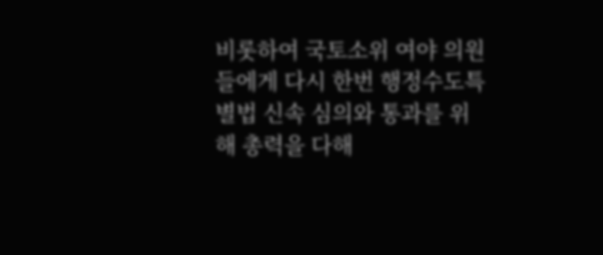비롯하여 국토소위 여야 의원들에게 다시 한번 행정수도특별법 신속 심의와 통과를 위해 총력을 다해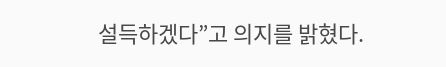설득하겠다”고 의지를 밝혔다.